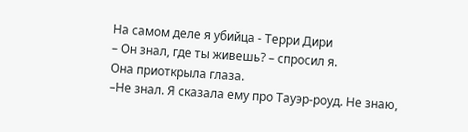На самом деле я убийца - Терри Дири
– Он знал, где ты живешь? – спросил я.
Она приоткрыла глаза.
–Не знал. Я сказала ему про Тауэр-роуд. Не знаю,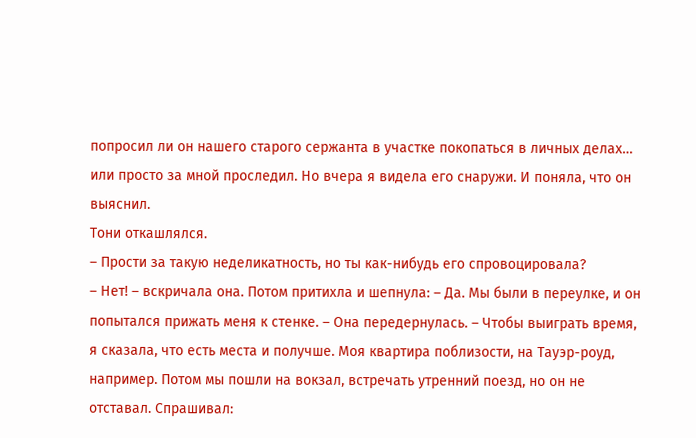попросил ли он нашего старого сержанта в участке покопаться в личных делах… или просто за мной проследил. Но вчера я видела его снаружи. И поняла, что он выяснил.
Тони откашлялся.
– Прости за такую неделикатность, но ты как-нибудь его спровоцировала?
– Нет! – вскричала она. Потом притихла и шепнула: – Да. Мы были в переулке, и он попытался прижать меня к стенке. – Она передернулась. – Чтобы выиграть время, я сказала, что есть места и получше. Моя квартира поблизости, на Тауэр-роуд, например. Потом мы пошли на вокзал, встречать утренний поезд, но он не отставал. Спрашивал: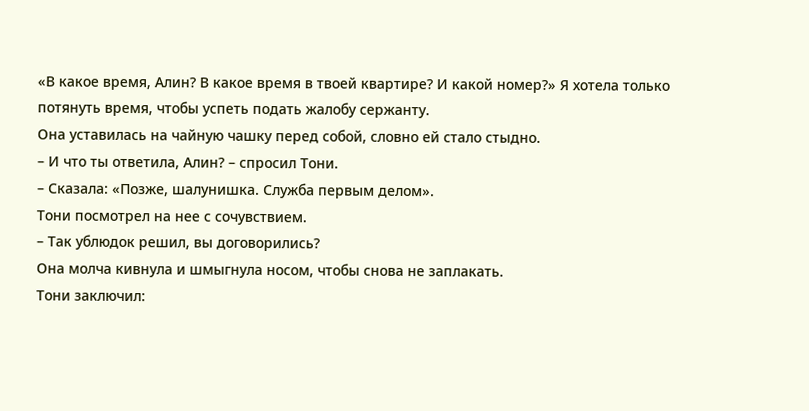«В какое время, Алин? В какое время в твоей квартире? И какой номер?» Я хотела только потянуть время, чтобы успеть подать жалобу сержанту.
Она уставилась на чайную чашку перед собой, словно ей стало стыдно.
– И что ты ответила, Алин? – спросил Тони.
– Сказала: «Позже, шалунишка. Служба первым делом».
Тони посмотрел на нее с сочувствием.
– Так ублюдок решил, вы договорились?
Она молча кивнула и шмыгнула носом, чтобы снова не заплакать.
Тони заключил: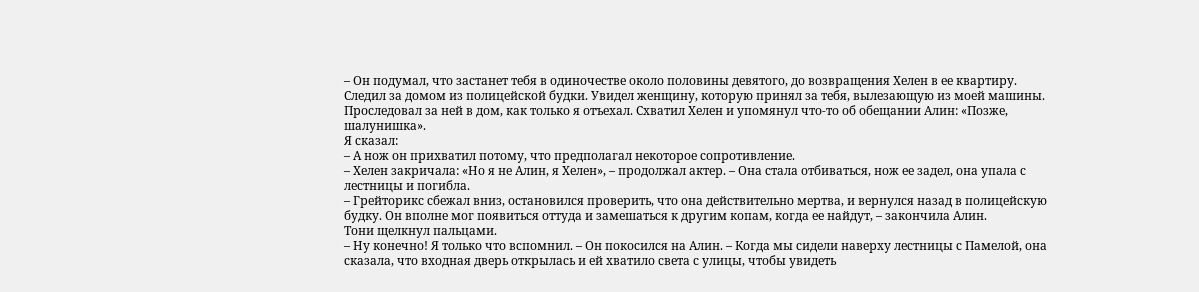– Он подумал, что застанет тебя в одиночестве около половины девятого, до возвращения Хелен в ее квартиру. Следил за домом из полицейской будки. Увидел женщину, которую принял за тебя, вылезающую из моей машины. Проследовал за ней в дом, как только я отъехал. Схватил Хелен и упомянул что-то об обещании Алин: «Позже, шалунишка».
Я сказал:
– А нож он прихватил потому, что предполагал некоторое сопротивление.
– Хелен закричала: «Но я не Алин, я Хелен», – продолжал актер. – Она стала отбиваться, нож ее задел, она упала с лестницы и погибла.
– Грейторикс сбежал вниз, остановился проверить, что она действительно мертва, и вернулся назад в полицейскую будку. Он вполне мог появиться оттуда и замешаться к другим копам, когда ее найдут, – закончила Алин.
Тони щелкнул пальцами.
– Ну конечно! Я только что вспомнил. – Он покосился на Алин. – Когда мы сидели наверху лестницы с Памелой, она сказала, что входная дверь открылась и ей хватило света с улицы, чтобы увидеть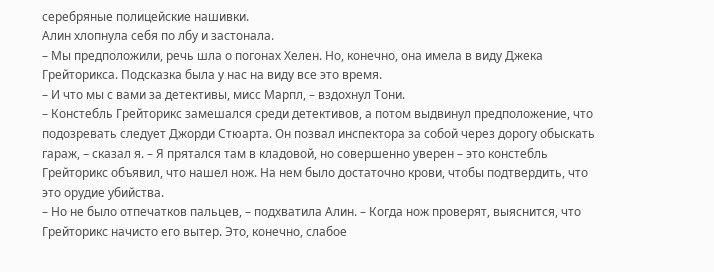серебряные полицейские нашивки.
Алин хлопнула себя по лбу и застонала.
– Мы предположили, речь шла о погонах Хелен. Но, конечно, она имела в виду Джека Грейторикса. Подсказка была у нас на виду все это время.
– И что мы с вами за детективы, мисс Марпл, – вздохнул Тони.
– Констебль Грейторикс замешался среди детективов, а потом выдвинул предположение, что подозревать следует Джорди Стюарта. Он позвал инспектора за собой через дорогу обыскать гараж, – сказал я. – Я прятался там в кладовой, но совершенно уверен – это констебль Грейторикс объявил, что нашел нож. На нем было достаточно крови, чтобы подтвердить, что это орудие убийства.
– Но не было отпечатков пальцев, – подхватила Алин. – Когда нож проверят, выяснится, что Грейторикс начисто его вытер. Это, конечно, слабое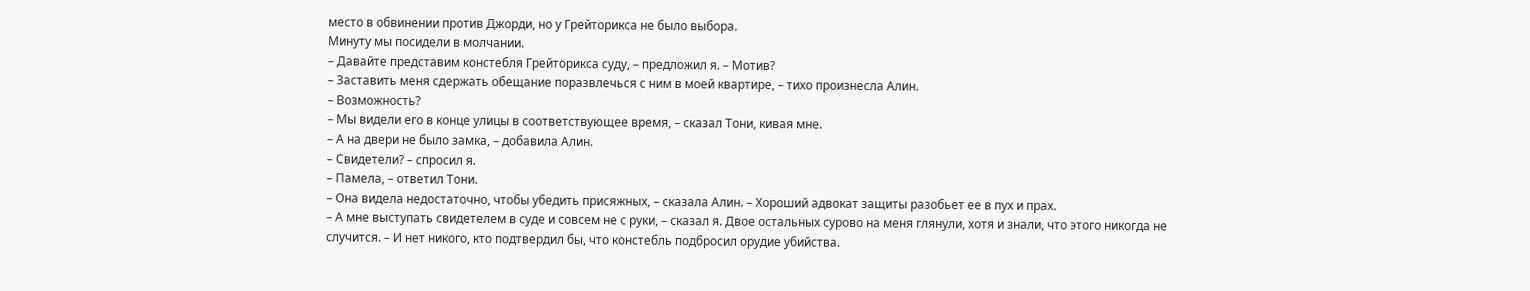место в обвинении против Джорди, но у Грейторикса не было выбора.
Минуту мы посидели в молчании.
– Давайте представим констебля Грейторикса суду, – предложил я. – Мотив?
– Заставить меня сдержать обещание поразвлечься с ним в моей квартире, – тихо произнесла Алин.
– Возможность?
– Мы видели его в конце улицы в соответствующее время, – сказал Тони, кивая мне.
– А на двери не было замка, – добавила Алин.
– Свидетели? – спросил я.
– Памела, – ответил Тони.
– Она видела недостаточно, чтобы убедить присяжных, – сказала Алин. – Хороший адвокат защиты разобьет ее в пух и прах.
– А мне выступать свидетелем в суде и совсем не с руки, – сказал я. Двое остальных сурово на меня глянули, хотя и знали, что этого никогда не случится. – И нет никого, кто подтвердил бы, что констебль подбросил орудие убийства.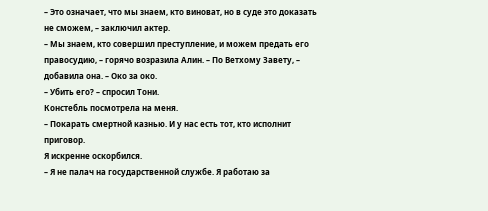– Это означает, что мы знаем, кто виноват, но в суде это доказать не сможем, – заключил актер.
– Мы знаем, кто совершил преступление, и можем предать его правосудию, – горячо возразила Алин. – По Ветхому Завету, – добавила она. – Око за око.
– Убить его? – спросил Тони.
Констебль посмотрела на меня.
– Покарать смертной казнью. И у нас есть тот, кто исполнит приговор.
Я искренне оскорбился.
– Я не палач на государственной службе. Я работаю за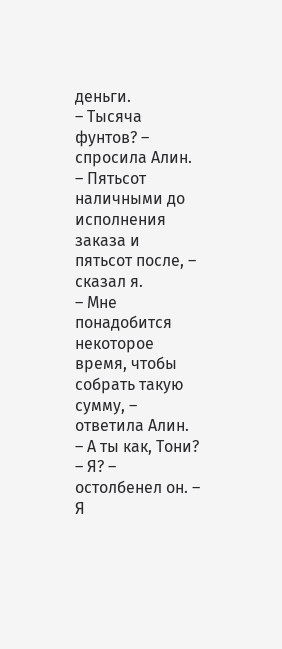деньги.
– Тысяча фунтов? – спросила Алин.
– Пятьсот наличными до исполнения заказа и пятьсот после, – сказал я.
– Мне понадобится некоторое время, чтобы собрать такую сумму, – ответила Алин. – А ты как, Тони?
– Я? – остолбенел он. – Я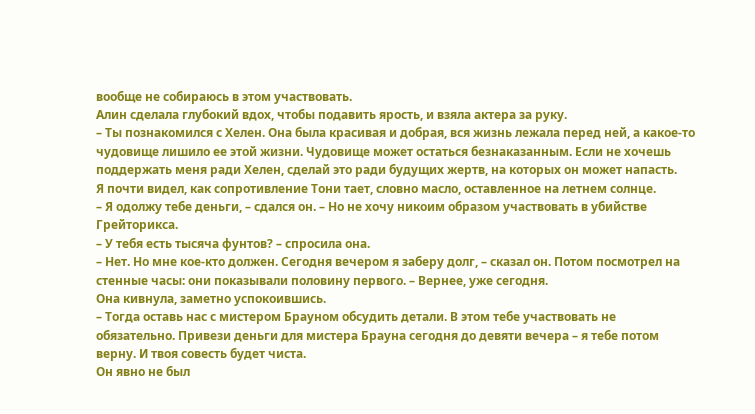вообще не собираюсь в этом участвовать.
Алин сделала глубокий вдох, чтобы подавить ярость, и взяла актера за руку.
– Ты познакомился с Хелен. Она была красивая и добрая, вся жизнь лежала перед ней, а какое-то чудовище лишило ее этой жизни. Чудовище может остаться безнаказанным. Если не хочешь поддержать меня ради Хелен, сделай это ради будущих жертв, на которых он может напасть.
Я почти видел, как сопротивление Тони тает, словно масло, оставленное на летнем солнце.
– Я одолжу тебе деньги, – сдался он. – Но не хочу никоим образом участвовать в убийстве Грейторикса.
– У тебя есть тысяча фунтов? – спросила она.
– Нет. Но мне кое-кто должен. Сегодня вечером я заберу долг, – сказал он. Потом посмотрел на стенные часы: они показывали половину первого. – Вернее, уже сегодня.
Она кивнула, заметно успокоившись.
– Тогда оставь нас с мистером Брауном обсудить детали. В этом тебе участвовать не обязательно. Привези деньги для мистера Брауна сегодня до девяти вечера – я тебе потом верну. И твоя совесть будет чиста.
Он явно не был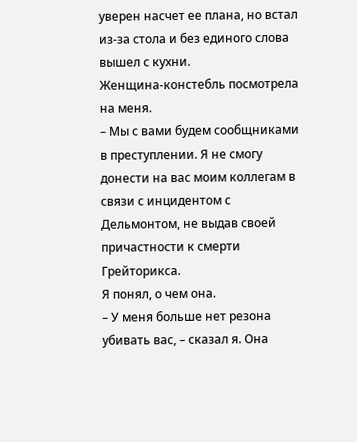уверен насчет ее плана, но встал из-за стола и без единого слова вышел с кухни.
Женщина-констебль посмотрела на меня.
– Мы с вами будем сообщниками в преступлении. Я не смогу донести на вас моим коллегам в связи с инцидентом с Дельмонтом, не выдав своей причастности к смерти Грейторикса.
Я понял, о чем она.
– У меня больше нет резона убивать вас, – сказал я. Она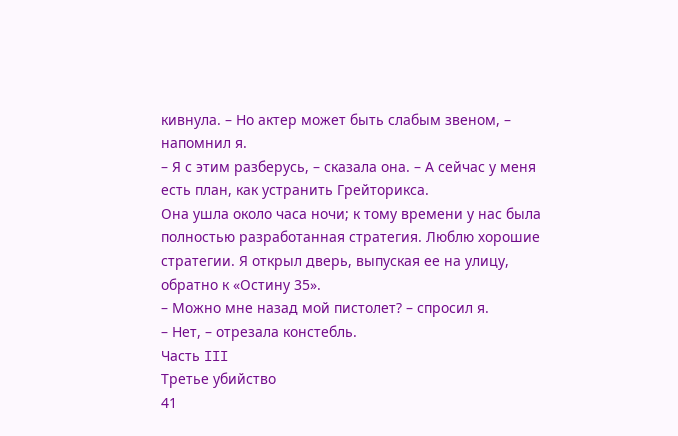кивнула. – Но актер может быть слабым звеном, – напомнил я.
– Я с этим разберусь, – сказала она. – А сейчас у меня есть план, как устранить Грейторикса.
Она ушла около часа ночи; к тому времени у нас была полностью разработанная стратегия. Люблю хорошие стратегии. Я открыл дверь, выпуская ее на улицу, обратно к «Остину 35».
– Можно мне назад мой пистолет? – спросил я.
– Нет, – отрезала констебль.
Часть III
Третье убийство
41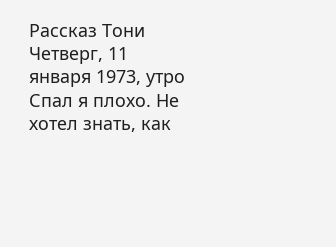Рассказ Тони
Четверг, 11 января 1973, утро
Спал я плохо. Не хотел знать, как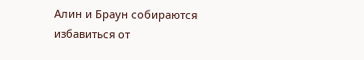Алин и Браун собираются избавиться от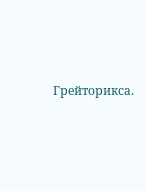Грейторикса.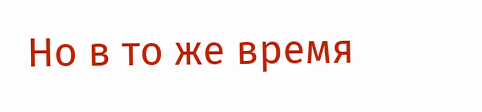Но в то же время